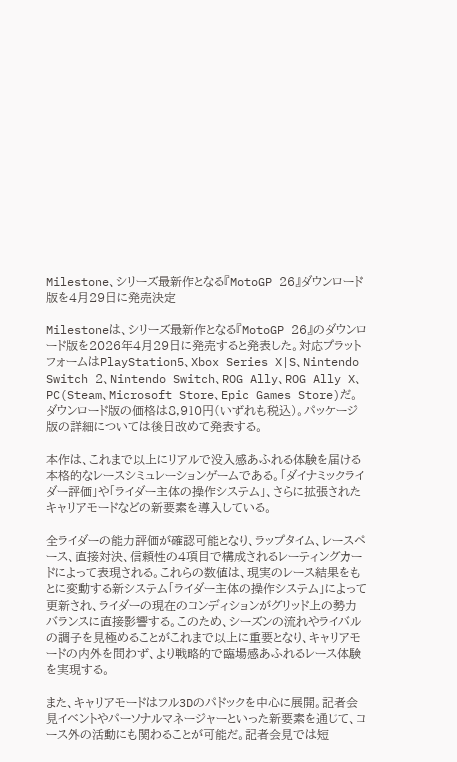Milestone、シリーズ最新作となる『MotoGP 26』ダウンロード版を4月29日に発売決定

Milestoneは、シリーズ最新作となる『MotoGP 26』のダウンロード版を2026年4月29日に発売すると発表した。対応プラットフォームはPlayStation5、Xbox Series X|S、Nintendo Switch 2、Nintendo Switch、ROG Ally、ROG Ally X、PC(Steam、Microsoft Store、Epic Games Store)だ。ダウンロード版の価格は8,910円(いずれも税込)。パッケージ版の詳細については後日改めて発表する。

本作は、これまで以上にリアルで没入感あふれる体験を届ける本格的なレースシミュレーションゲームである。「ダイナミックライダー評価」や「ライダー主体の操作システム」、さらに拡張されたキャリアモードなどの新要素を導入している。

全ライダーの能力評価が確認可能となり、ラップタイム、レースペース、直接対決、信頼性の4項目で構成されるレーティングカードによって表現される。これらの数値は、現実のレース結果をもとに変動する新システム「ライダー主体の操作システム」によって更新され、ライダーの現在のコンディションがグリッド上の勢力バランスに直接影響する。このため、シーズンの流れやライバルの調子を見極めることがこれまで以上に重要となり、キャリアモードの内外を問わず、より戦略的で臨場感あふれるレース体験を実現する。

また、キャリアモードはフル3Dのパドックを中心に展開。記者会見イベントやパーソナルマネージャーといった新要素を通じて、コース外の活動にも関わることが可能だ。記者会見では短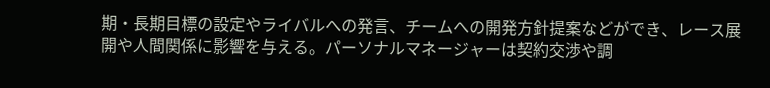期・長期目標の設定やライバルへの発言、チームへの開発方針提案などができ、レース展開や人間関係に影響を与える。パーソナルマネージャーは契約交渉や調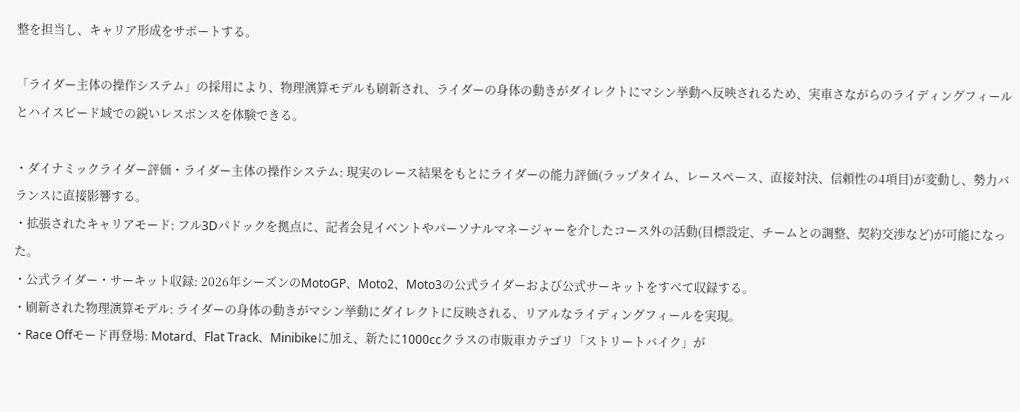整を担当し、キャリア形成をサポートする。

「ライダー主体の操作システム」の採用により、物理演算モデルも刷新され、ライダーの身体の動きがダイレクトにマシン挙動へ反映されるため、実車さながらのライディングフィールとハイスピード域での鋭いレスポンスを体験できる。

・ダイナミックライダー評価・ライダー主体の操作システム: 現実のレース結果をもとにライダーの能力評価(ラップタイム、レースペース、直接対決、信頼性の4項目)が変動し、勢力バランスに直接影響する。
・拡張されたキャリアモード: フル3Dパドックを拠点に、記者会見イベントやパーソナルマネージャーを介したコース外の活動(目標設定、チームとの調整、契約交渉など)が可能になった。
・公式ライダー・サーキット収録: 2026年シーズンのMotoGP、Moto2、Moto3の公式ライダーおよび公式サーキットをすべて収録する。
・刷新された物理演算モデル: ライダーの身体の動きがマシン挙動にダイレクトに反映される、リアルなライディングフィールを実現。
・Race Offモード再登場: Motard、Flat Track、Minibikeに加え、新たに1000ccクラスの市販車カテゴリ「ストリートバイク」が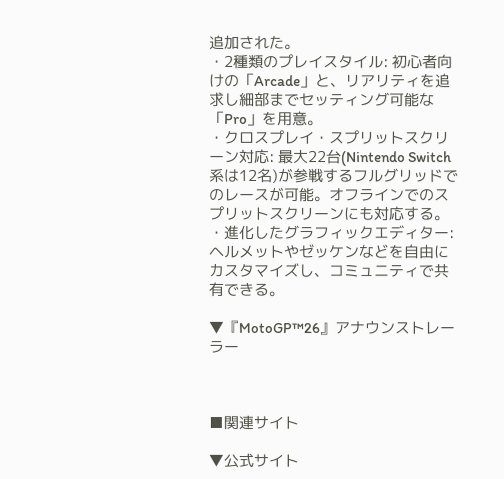追加された。
・2種類のプレイスタイル: 初心者向けの「Arcade」と、リアリティを追求し細部までセッティング可能な「Pro」を用意。
・クロスプレイ・スプリットスクリーン対応: 最大22台(Nintendo Switch系は12名)が参戦するフルグリッドでのレースが可能。オフラインでのスプリットスクリーンにも対応する。
・進化したグラフィックエディター: ヘルメットやゼッケンなどを自由にカスタマイズし、コミュニティで共有できる。

▼『MotoGP™26』アナウンストレーラー



■関連サイト

▼公式サイト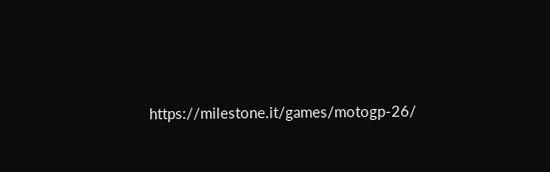https://milestone.it/games/motogp-26/